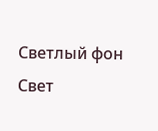Светлый фон
Свет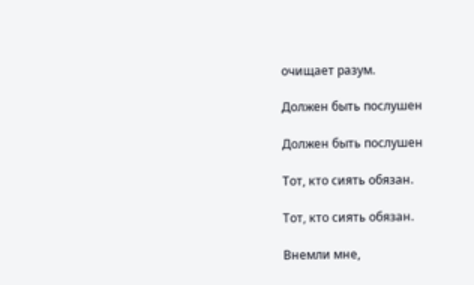очищает разум.

Должен быть послушен

Должен быть послушен

Тот, кто сиять обязан.

Тот, кто сиять обязан.

Внемли мне,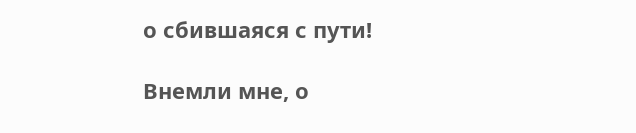о сбившаяся с пути!

Внемли мне, о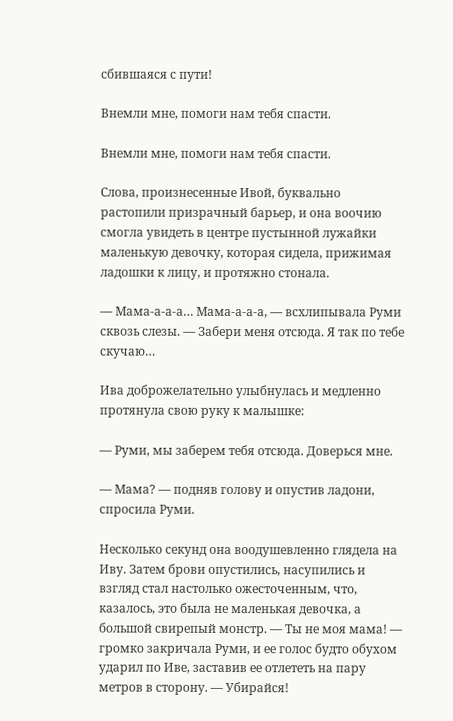сбившаяся с пути!

Внемли мне, помоги нам тебя спасти.

Внемли мне, помоги нам тебя спасти.

Слова, произнесенные Ивой, буквально растопили призрачный барьер, и она воочию смогла увидеть в центре пустынной лужайки маленькую девочку, которая сидела, прижимая ладошки к лицу, и протяжно стонала.

— Мама-а-а-а… Мама-а-а-а, — всхлипывала Руми сквозь слезы. — Забери меня отсюда. Я так по тебе скучаю…

Ива доброжелательно улыбнулась и медленно протянула свою руку к малышке:

— Руми, мы заберем тебя отсюда. Доверься мне.

— Мама? — подняв голову и опустив ладони, спросила Руми.

Несколько секунд она воодушевленно глядела на Иву. Затем брови опустились, насупились и взгляд стал настолько ожесточенным, что, казалось, это была не маленькая девочка, а большой свирепый монстр. — Ты не моя мама! — громко закричала Руми, и ее голос будто обухом ударил по Иве, заставив ее отлететь на пару метров в сторону. — Убирайся!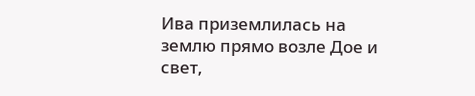Ива приземлилась на землю прямо возле Дое и свет,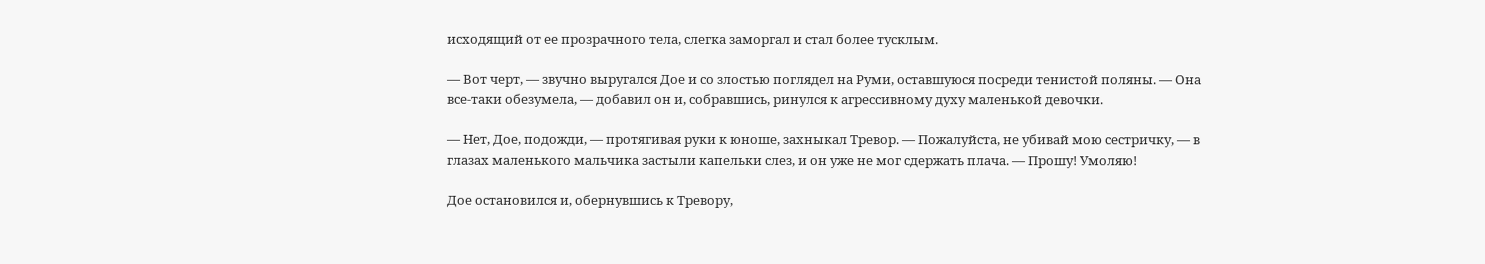исходящий от ее прозрачного тела, слегка заморгал и стал более тусклым.

— Вот черт, — звучно выругался Дое и со злостью поглядел на Руми, оставшуюся посреди тенистой поляны. — Она все-таки обезумела, — добавил он и, собравшись, ринулся к агрессивному духу маленькой девочки.

— Нет, Дое, подожди, — протягивая руки к юноше, захныкал Тревор. — Пожалуйста, не убивай мою сестричку, — в глазах маленького мальчика застыли капельки слез, и он уже не мог сдержать плача. — Прошу! Умоляю!

Дое остановился и, обернувшись к Тревору,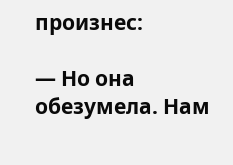произнес:

— Но она обезумела. Нам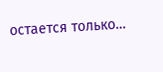остается только…